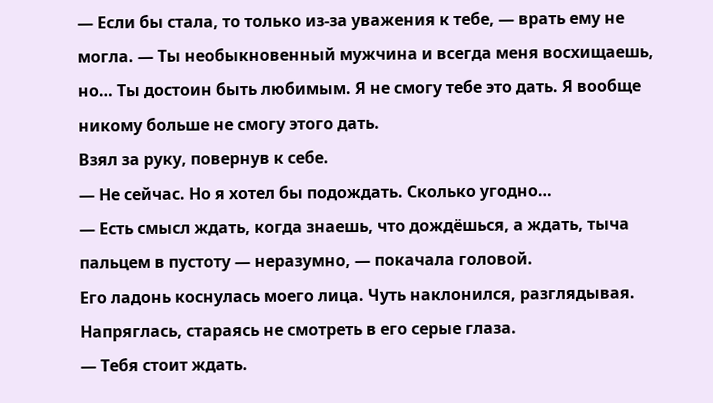— Если бы стала, то только из-за уважения к тебе, — врать ему не могла. — Ты необыкновенный мужчина и всегда меня восхищаешь, но… Ты достоин быть любимым. Я не смогу тебе это дать. Я вообще никому больше не смогу этого дать.
Взял за руку, повернув к себе.
— Не сейчас. Но я хотел бы подождать. Сколько угодно…
— Есть смысл ждать, когда знаешь, что дождёшься, а ждать, тыча пальцем в пустоту — неразумно, — покачала головой.
Его ладонь коснулась моего лица. Чуть наклонился, разглядывая. Напряглась, стараясь не смотреть в его серые глаза.
— Тебя стоит ждать.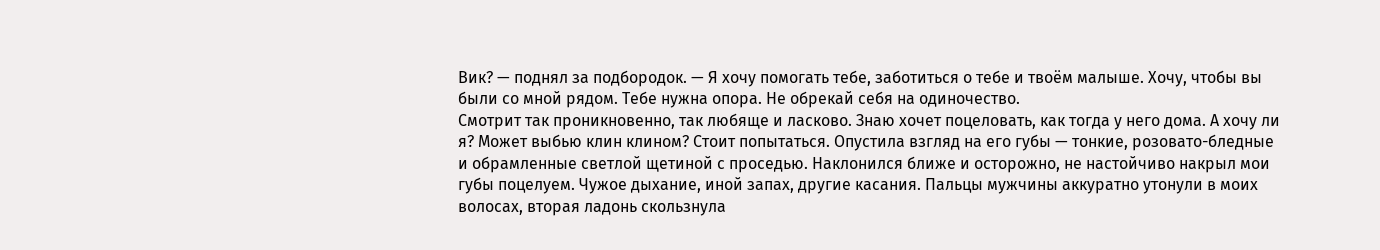Вик? — поднял за подбородок. — Я хочу помогать тебе, заботиться о тебе и твоём малыше. Хочу, чтобы вы были со мной рядом. Тебе нужна опора. Не обрекай себя на одиночество.
Смотрит так проникновенно, так любяще и ласково. Знаю хочет поцеловать, как тогда у него дома. А хочу ли я? Может выбью клин клином? Стоит попытаться. Опустила взгляд на его губы — тонкие, розовато-бледные и обрамленные светлой щетиной с проседью. Наклонился ближе и осторожно, не настойчиво накрыл мои губы поцелуем. Чужое дыхание, иной запах, другие касания. Пальцы мужчины аккуратно утонули в моих волосах, вторая ладонь скользнула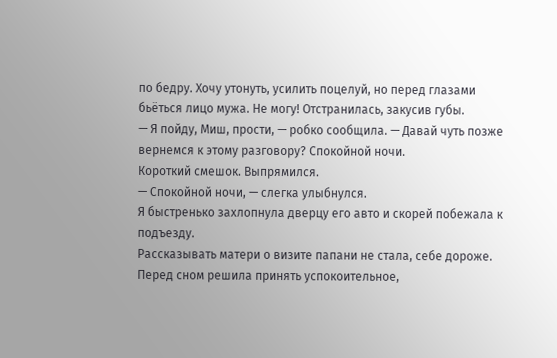по бедру. Хочу утонуть, усилить поцелуй, но перед глазами бьёться лицо мужа. Не могу! Отстранилась, закусив губы.
— Я пойду, Миш, прости, — робко сообщила. — Давай чуть позже вернемся к этому разговору? Спокойной ночи.
Короткий смешок. Выпрямился.
— Спокойной ночи, — слегка улыбнулся.
Я быстренько захлопнула дверцу его авто и скорей побежала к подъезду.
Рассказывать матери о визите папани не стала, себе дороже. Перед сном решила принять успокоительное,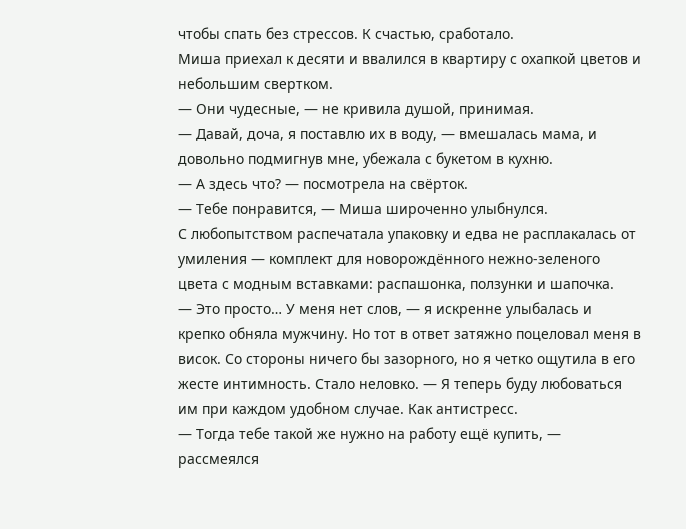чтобы спать без стрессов. К счастью, сработало.
Миша приехал к десяти и ввалился в квартиру с охапкой цветов и небольшим свертком.
— Они чудесные, — не кривила душой, принимая.
— Давай, доча, я поставлю их в воду, — вмешалась мама, и довольно подмигнув мне, убежала с букетом в кухню.
— А здесь что? — посмотрела на свёрток.
— Тебе понравится, — Миша широченно улыбнулся.
С любопытством распечатала упаковку и едва не расплакалась от умиления — комплект для новорождённого нежно-зеленого цвета с модным вставками: распашонка, ползунки и шапочка.
— Это просто… У меня нет слов, — я искренне улыбалась и крепко обняла мужчину. Но тот в ответ затяжно поцеловал меня в висок. Со стороны ничего бы зазорного, но я четко ощутила в его жесте интимность. Стало неловко. — Я теперь буду любоваться им при каждом удобном случае. Как антистресс.
— Тогда тебе такой же нужно на работу ещё купить, — рассмеялся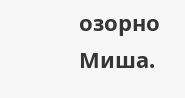озорно Миша.